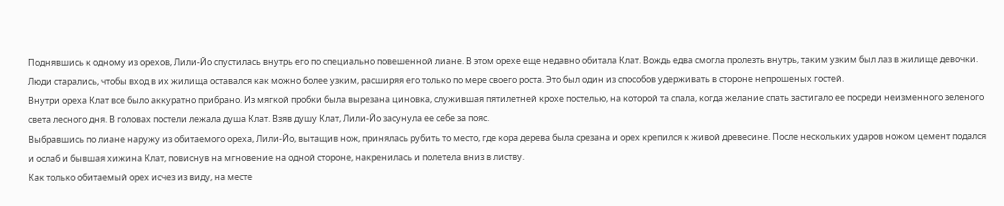Поднявшись к одному из орехов, Лили-Йо спустилась внутрь его по специально повешенной лиане. В этом орехе еще недавно обитала Клат. Вождь едва смогла пролезть внутрь, таким узким был лаз в жилище девочки. Люди старались, чтобы вход в их жилища оставался как можно более узким, расширяя его только по мере своего роста. Это был один из способов удерживать в стороне непрошеных гостей.
Внутри ореха Клат все было аккуратно прибрано. Из мягкой пробки была вырезана циновка, служившая пятилетней крохе постелью, на которой та спала, когда желание спать застигало ее посреди неизменного зеленого света лесного дня. В головах постели лежала душа Клат. Взяв душу Клат, Лили-Йо засунула ее себе за пояс.
Выбравшись по лиане наружу из обитаемого ореха, Лили-Йо, вытащив нож, принялась рубить то место, где кора дерева была срезана и орех крепился к живой древесине. После нескольких ударов ножом цемент подался и ослаб и бывшая хижина Клат, повиснув на мгновение на одной стороне, накренилась и полетела вниз в листву.
Как только обитаемый орех исчез из виду, на месте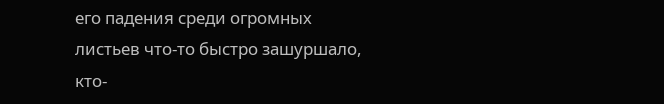его падения среди огромных листьев что-то быстро зашуршало, кто-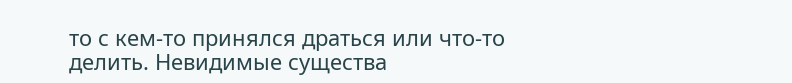то с кем-то принялся драться или что-то делить. Невидимые существа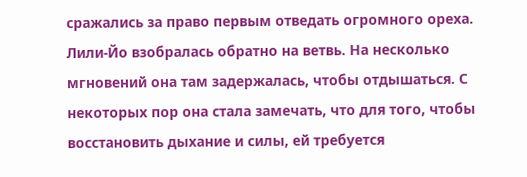сражались за право первым отведать огромного ореха.
Лили-Йо взобралась обратно на ветвь. На несколько мгновений она там задержалась, чтобы отдышаться. С некоторых пор она стала замечать, что для того, чтобы восстановить дыхание и силы, ей требуется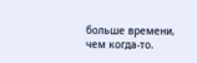больше времени, чем когда-то.